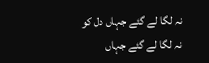نہ لگا لے گئے جہاں دل کو
نہ لگا لے گئے جہاں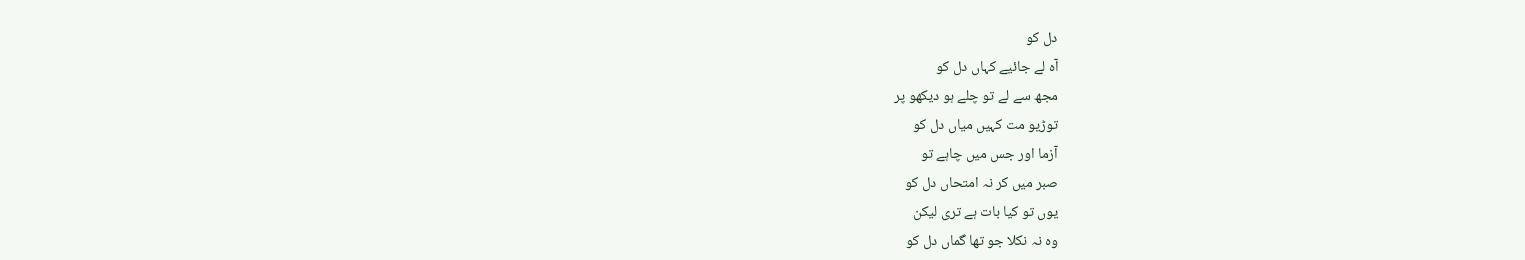دل کو
آہ لے جائیے کہاں دل کو
مجھ سے لے تو چلے ہو دیکھو پر
توڑیو مت کہیں میاں دل کو
آزما اور جس میں چاہے تو
صبر میں کر نہ امتحاں دل کو
یوں تو کیا بات ہے تری لیکن
وہ نہ نکلا جو تھا گماں دل کو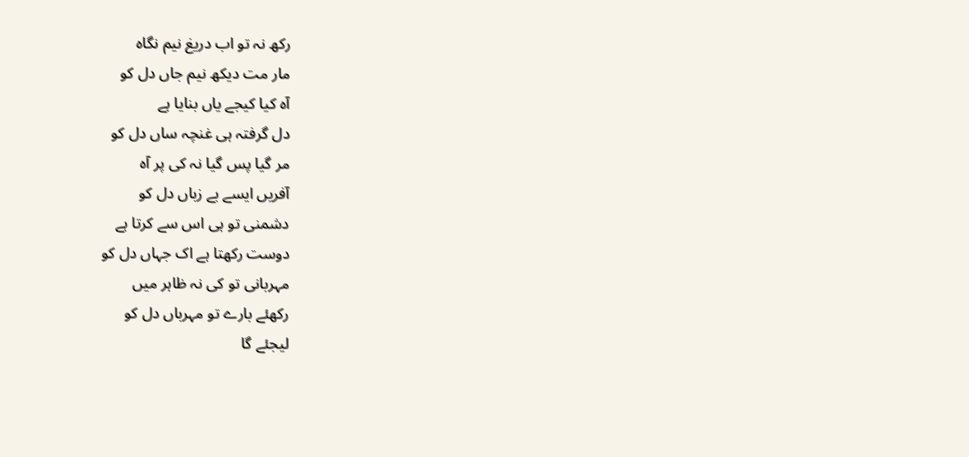رکھ نہ تو اب دریغ نیم نگاہ
مار مت دیکھ نیم جاں دل کو
آہ کیا کیجے یاں بنایا ہے
دل گرفتہ ہی غنچہ ساں دل کو
مر گیا پس گیا نہ کی پر آہ
آفریں ایسے بے زباں دل کو
دشمنی تو ہی اس سے کرتا ہے
دوست رکھتا ہے اک جہاں دل کو
مہربانی تو کی نہ ظاہر میں
رکھئے بارے تو مہرباں دل کو
لیجئے گا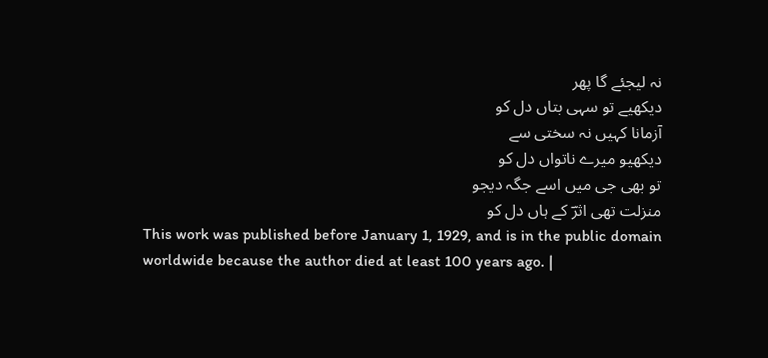نہ لیجئے گا پھر
دیکھیے تو سہی بتاں دل کو
آزمانا کہیں نہ سختی سے
دیکھیو میرے ناتواں دل کو
تو بھی جی میں اسے جگہ دیجو
منزلت تھی اثرؔ کے ہاں دل کو
This work was published before January 1, 1929, and is in the public domain worldwide because the author died at least 100 years ago. |